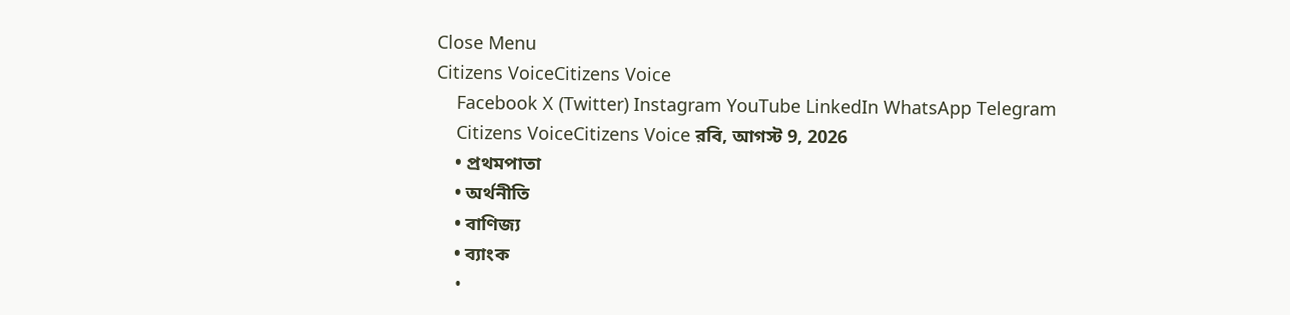Close Menu
Citizens VoiceCitizens Voice
    Facebook X (Twitter) Instagram YouTube LinkedIn WhatsApp Telegram
    Citizens VoiceCitizens Voice রবি, আগস্ট 9, 2026
    • প্রথমপাতা
    • অর্থনীতি
    • বাণিজ্য
    • ব্যাংক
    •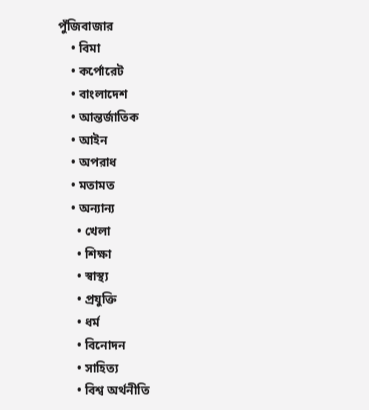পুঁজিবাজার
    • বিমা
    • কর্পোরেট
    • বাংলাদেশ
    • আন্তর্জাতিক
    • আইন
    • অপরাধ
    • মতামত
    • অন্যান্য
      • খেলা
      • শিক্ষা
      • স্বাস্থ্য
      • প্রযুক্তি
      • ধর্ম
      • বিনোদন
      • সাহিত্য
      • বিশ্ব অর্থনীতি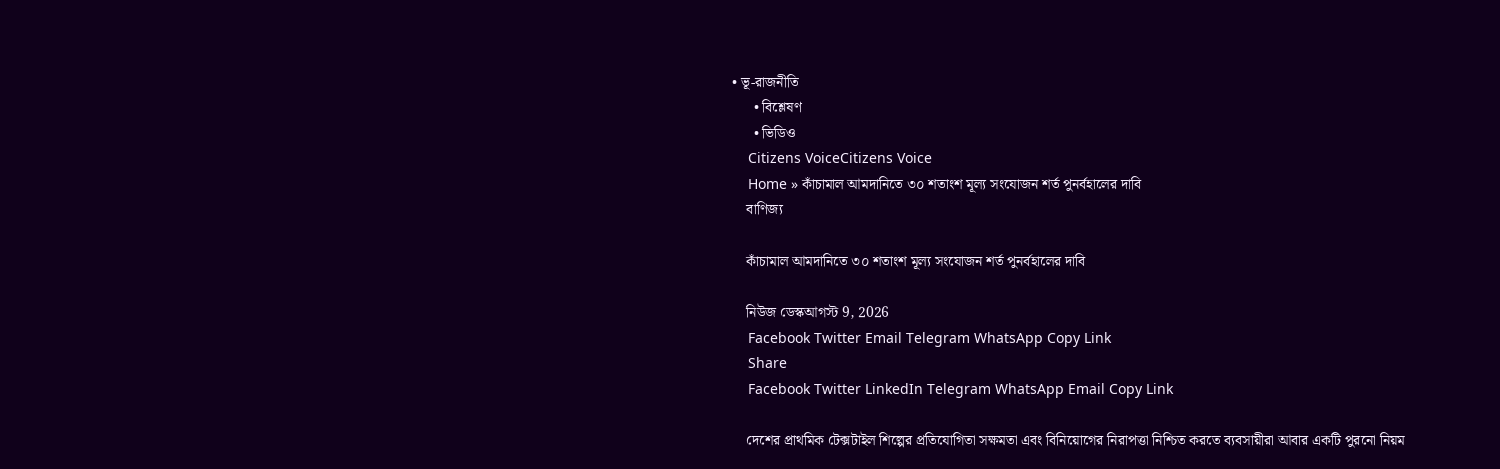• ভূ-রাজনীতি
      • বিশ্লেষণ
      • ভিডিও
    Citizens VoiceCitizens Voice
    Home » কাঁচামাল আমদানিতে ৩০ শতাংশ মূল্য সংযোজন শর্ত পুনর্বহালের দাবি
    বাণিজ্য

    কাঁচামাল আমদানিতে ৩০ শতাংশ মূল্য সংযোজন শর্ত পুনর্বহালের দাবি

    নিউজ ডেস্কআগস্ট 9, 2026
    Facebook Twitter Email Telegram WhatsApp Copy Link
    Share
    Facebook Twitter LinkedIn Telegram WhatsApp Email Copy Link

    দেশের প্রাথমিক টেক্সটাইল শিল্পের প্রতিযোগিতা সক্ষমতা এবং বিনিয়োগের নিরাপত্তা নিশ্চিত করতে ব্যবসায়ীরা আবার একটি পুরনো নিয়ম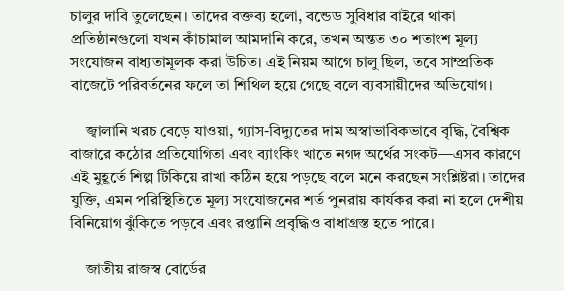চালুর দাবি তুলেছেন। তাদের বক্তব্য হলো, বন্ডেড সুবিধার বাইরে থাকা প্রতিষ্ঠানগুলো যখন কাঁচামাল আমদানি করে, তখন অন্তত ৩০ শতাংশ মূল্য সংযোজন বাধ্যতামূলক করা উচিত। এই নিয়ম আগে চালু ছিল, তবে সাম্প্রতিক বাজেটে পরিবর্তনের ফলে তা শিথিল হয়ে গেছে বলে ব্যবসায়ীদের অভিযোগ।

    জ্বালানি খরচ বেড়ে যাওয়া, গ্যাস-বিদ্যুতের দাম অস্বাভাবিকভাবে বৃদ্ধি, বৈশ্বিক বাজারে কঠোর প্রতিযোগিতা এবং ব্যাংকিং খাতে নগদ অর্থের সংকট—এসব কারণে এই মুহূর্তে শিল্প টিকিয়ে রাখা কঠিন হয়ে পড়ছে বলে মনে করছেন সংশ্লিষ্টরা। তাদের যুক্তি, এমন পরিস্থিতিতে মূল্য সংযোজনের শর্ত পুনরায় কার্যকর করা না হলে দেশীয় বিনিয়োগ ঝুঁকিতে পড়বে এবং রপ্তানি প্রবৃদ্ধিও বাধাগ্রস্ত হতে পারে।

    জাতীয় রাজস্ব বোর্ডের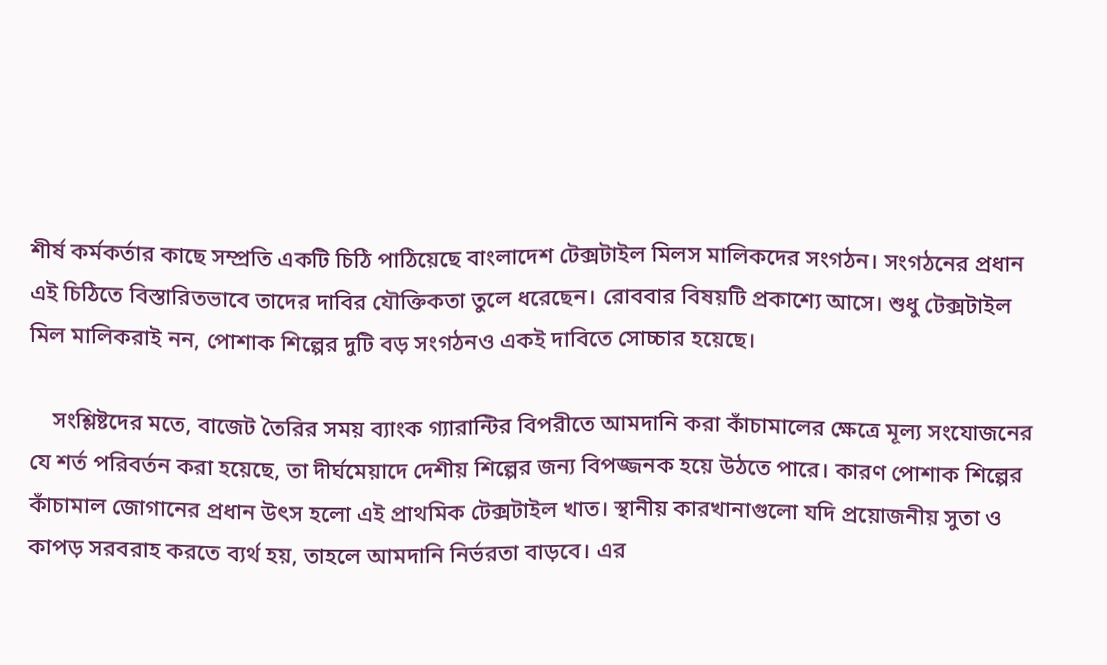শীর্ষ কর্মকর্তার কাছে সম্প্রতি একটি চিঠি পাঠিয়েছে বাংলাদেশ টেক্সটাইল মিলস মালিকদের সংগঠন। সংগঠনের প্রধান এই চিঠিতে বিস্তারিতভাবে তাদের দাবির যৌক্তিকতা তুলে ধরেছেন। রোববার বিষয়টি প্রকাশ্যে আসে। শুধু টেক্সটাইল মিল মালিকরাই নন, পোশাক শিল্পের দুটি বড় সংগঠনও একই দাবিতে সোচ্চার হয়েছে।

    সংশ্লিষ্টদের মতে, বাজেট তৈরির সময় ব্যাংক গ্যারান্টির বিপরীতে আমদানি করা কাঁচামালের ক্ষেত্রে মূল্য সংযোজনের যে শর্ত পরিবর্তন করা হয়েছে, তা দীর্ঘমেয়াদে দেশীয় শিল্পের জন্য বিপজ্জনক হয়ে উঠতে পারে। কারণ পোশাক শিল্পের কাঁচামাল জোগানের প্রধান উৎস হলো এই প্রাথমিক টেক্সটাইল খাত। স্থানীয় কারখানাগুলো যদি প্রয়োজনীয় সুতা ও কাপড় সরবরাহ করতে ব্যর্থ হয়, তাহলে আমদানি নির্ভরতা বাড়বে। এর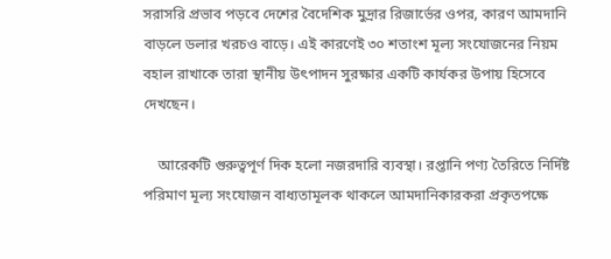সরাসরি প্রভাব পড়বে দেশের বৈদেশিক মুদ্রার রিজার্ভের ওপর, কারণ আমদানি বাড়লে ডলার খরচও বাড়ে। এই কারণেই ৩০ শতাংশ মূল্য সংযোজনের নিয়ম বহাল রাখাকে তারা স্থানীয় উৎপাদন সুরক্ষার একটি কার্যকর উপায় হিসেবে দেখছেন।

    আরেকটি গুরুত্বপূর্ণ দিক হলো নজরদারি ব্যবস্থা। রপ্তানি পণ্য তৈরিতে নির্দিষ্ট পরিমাণ মূল্য সংযোজন বাধ্যতামূলক থাকলে আমদানিকারকরা প্রকৃতপক্ষে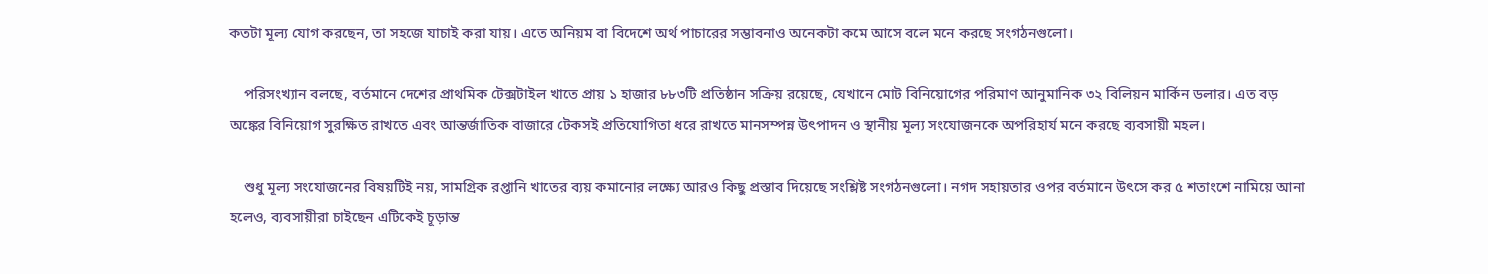কতটা মূল্য যোগ করছেন, তা সহজে যাচাই করা যায়। এতে অনিয়ম বা বিদেশে অর্থ পাচারের সম্ভাবনাও অনেকটা কমে আসে বলে মনে করছে সংগঠনগুলো।

    পরিসংখ্যান বলছে, বর্তমানে দেশের প্রাথমিক টেক্সটাইল খাতে প্রায় ১ হাজার ৮৮৩টি প্রতিষ্ঠান সক্রিয় রয়েছে, যেখানে মোট বিনিয়োগের পরিমাণ আনুমানিক ৩২ বিলিয়ন মার্কিন ডলার। এত বড় অঙ্কের বিনিয়োগ সুরক্ষিত রাখতে এবং আন্তর্জাতিক বাজারে টেকসই প্রতিযোগিতা ধরে রাখতে মানসম্পন্ন উৎপাদন ও স্থানীয় মূল্য সংযোজনকে অপরিহার্য মনে করছে ব্যবসায়ী মহল।

    শুধু মূল্য সংযোজনের বিষয়টিই নয়, সামগ্রিক রপ্তানি খাতের ব্যয় কমানোর লক্ষ্যে আরও কিছু প্রস্তাব দিয়েছে সংশ্লিষ্ট সংগঠনগুলো। নগদ সহায়তার ওপর বর্তমানে উৎসে কর ৫ শতাংশে নামিয়ে আনা হলেও, ব্যবসায়ীরা চাইছেন এটিকেই চূড়ান্ত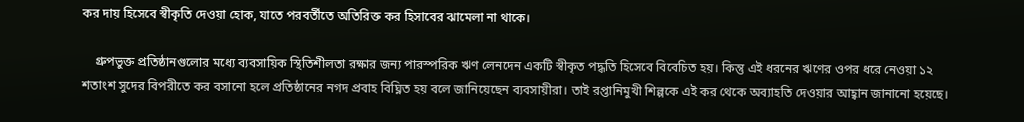কর দায় হিসেবে স্বীকৃতি দেওয়া হোক, যাতে পরবর্তীতে অতিরিক্ত কর হিসাবের ঝামেলা না থাকে।

    গ্রুপভুক্ত প্রতিষ্ঠানগুলোর মধ্যে ব্যবসায়িক স্থিতিশীলতা রক্ষার জন্য পারস্পরিক ঋণ লেনদেন একটি স্বীকৃত পদ্ধতি হিসেবে বিবেচিত হয়। কিন্তু এই ধরনের ঋণের ওপর ধরে নেওয়া ১২ শতাংশ সুদের বিপরীতে কর বসানো হলে প্রতিষ্ঠানের নগদ প্রবাহ বিঘ্নিত হয় বলে জানিয়েছেন ব্যবসায়ীরা। তাই রপ্তানিমুখী শিল্পকে এই কর থেকে অব্যাহতি দেওয়ার আহ্বান জানানো হয়েছে।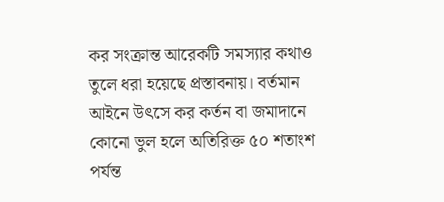কর সংক্রান্ত আরেকটি সমস্যার কথাও তুলে ধরা হয়েছে প্রস্তাবনায়। বর্তমান আইনে উৎসে কর কর্তন বা জমাদানে কোনো ভুল হলে অতিরিক্ত ৫০ শতাংশ পর্যন্ত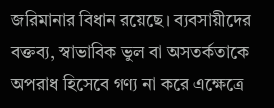জরিমানার বিধান রয়েছে। ব্যবসায়ীদের বক্তব্য, স্বাভাবিক ভুল বা অসতর্কতাকে অপরাধ হিসেবে গণ্য না করে এক্ষেত্রে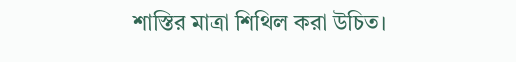শাস্তির মাত্রা শিথিল করা উচিত।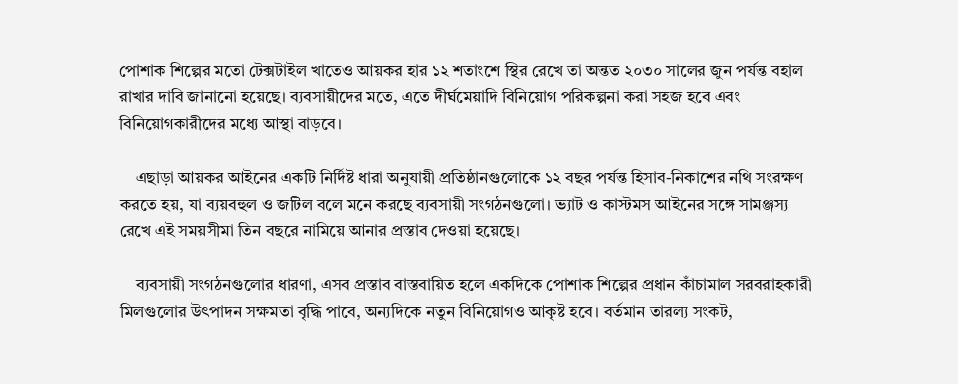পোশাক শিল্পের মতো টেক্সটাইল খাতেও আয়কর হার ১২ শতাংশে স্থির রেখে তা অন্তত ২০৩০ সালের জুন পর্যন্ত বহাল রাখার দাবি জানানো হয়েছে। ব্যবসায়ীদের মতে, এতে দীর্ঘমেয়াদি বিনিয়োগ পরিকল্পনা করা সহজ হবে এবং বিনিয়োগকারীদের মধ্যে আস্থা বাড়বে।

    এছাড়া আয়কর আইনের একটি নির্দিষ্ট ধারা অনুযায়ী প্রতিষ্ঠানগুলোকে ১২ বছর পর্যন্ত হিসাব-নিকাশের নথি সংরক্ষণ করতে হয়, যা ব্যয়বহুল ও জটিল বলে মনে করছে ব্যবসায়ী সংগঠনগুলো। ভ্যাট ও কাস্টমস আইনের সঙ্গে সামঞ্জস্য রেখে এই সময়সীমা তিন বছরে নামিয়ে আনার প্রস্তাব দেওয়া হয়েছে।

    ব্যবসায়ী সংগঠনগুলোর ধারণা, এসব প্রস্তাব বাস্তবায়িত হলে একদিকে পোশাক শিল্পের প্রধান কাঁচামাল সরবরাহকারী মিলগুলোর উৎপাদন সক্ষমতা বৃদ্ধি পাবে, অন্যদিকে নতুন বিনিয়োগও আকৃষ্ট হবে। বর্তমান তারল্য সংকট,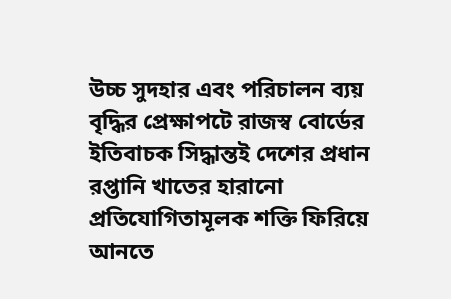উচ্চ সুদহার এবং পরিচালন ব্যয় বৃদ্ধির প্রেক্ষাপটে রাজস্ব বোর্ডের ইতিবাচক সিদ্ধান্তই দেশের প্রধান রপ্তানি খাতের হারানো প্রতিযোগিতামূলক শক্তি ফিরিয়ে আনতে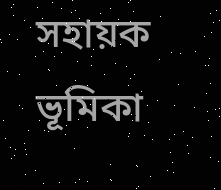সহায়ক ভূমিকা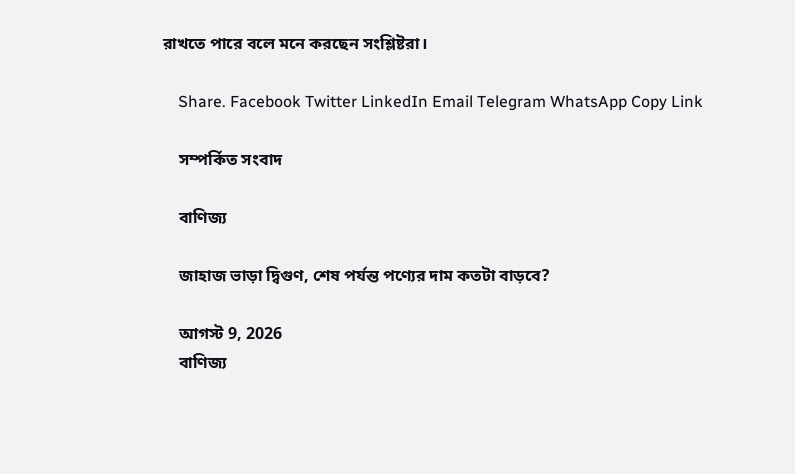রাখতে পারে বলে মনে করছেন সংশ্লিষ্টরা।

    Share. Facebook Twitter LinkedIn Email Telegram WhatsApp Copy Link

    সম্পর্কিত সংবাদ

    বাণিজ্য

    জাহাজ ভাড়া দ্বিগুণ, শেষ পর্যন্ত পণ্যের দাম কতটা বাড়বে?

    আগস্ট 9, 2026
    বাণিজ্য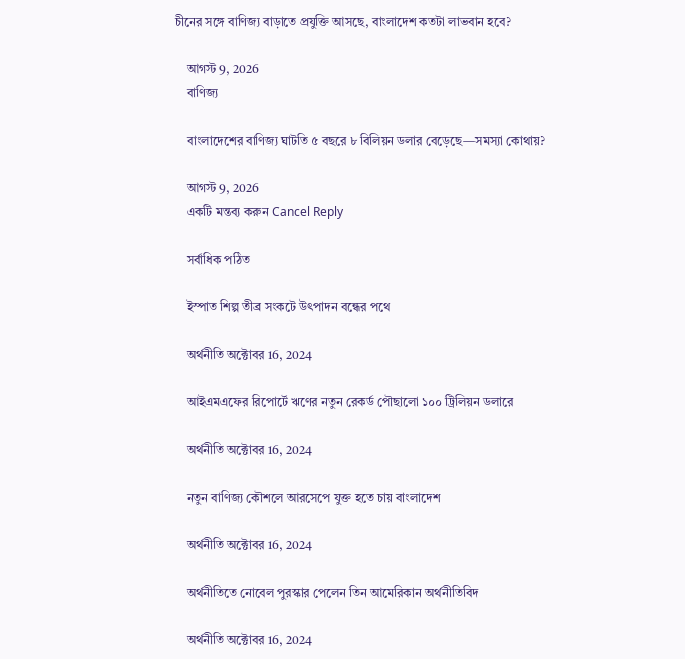চীনের সঙ্গে বাণিজ্য বাড়াতে প্রযুক্তি আসছে, বাংলাদেশ কতটা লাভবান হবে?

    আগস্ট 9, 2026
    বাণিজ্য

    বাংলাদেশের বাণিজ্য ঘাটতি ৫ বছরে ৮ বিলিয়ন ডলার বেড়েছে—সমস্যা কোথায়?

    আগস্ট 9, 2026
    একটি মন্তব্য করুন Cancel Reply

    সর্বাধিক পঠিত

    ইস্পাত শিল্প তীব্র সংকটে উৎপাদন বন্ধের পথে

    অর্থনীতি অক্টোবর 16, 2024

    আইএমএফের রিপোর্টে ঋণের নতুন রেকর্ড পৌছালো ১০০ ট্রিলিয়ন ডলারে

    অর্থনীতি অক্টোবর 16, 2024

    নতুন বাণিজ্য কৌশলে আরসেপে যুক্ত হতে চায় বাংলাদেশ

    অর্থনীতি অক্টোবর 16, 2024

    অর্থনীতিতে নোবেল পুরস্কার পেলেন তিন আমেরিকান অর্থনীতিবিদ

    অর্থনীতি অক্টোবর 16, 2024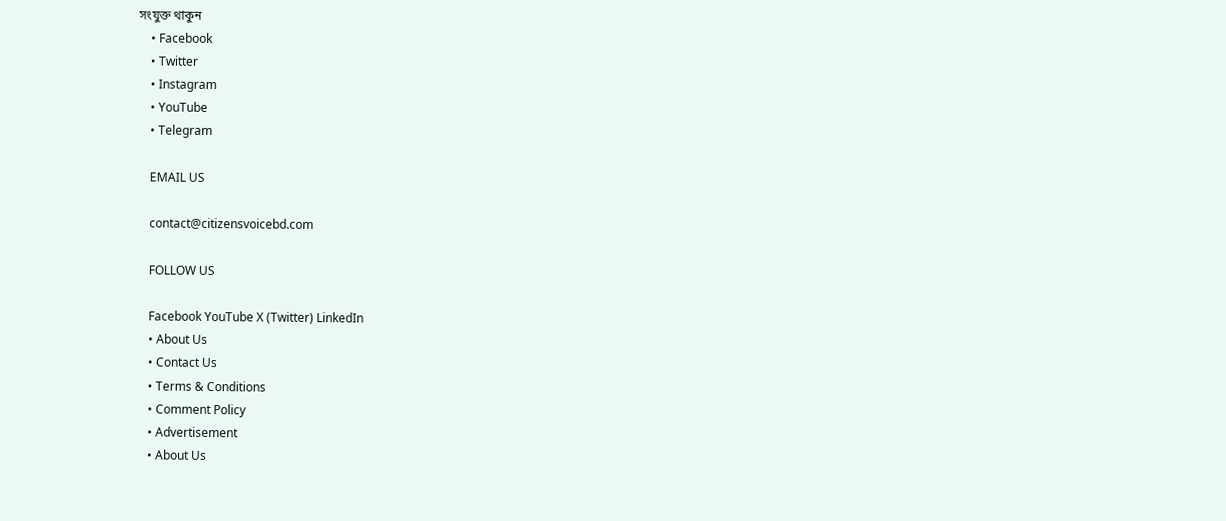সংযুক্ত থাকুন
    • Facebook
    • Twitter
    • Instagram
    • YouTube
    • Telegram

    EMAIL US

    contact@citizensvoicebd.com

    FOLLOW US

    Facebook YouTube X (Twitter) LinkedIn
    • About Us
    • Contact Us
    • Terms & Conditions
    • Comment Policy
    • Advertisement
    • About Us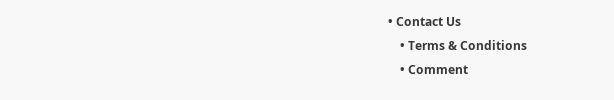• Contact Us
    • Terms & Conditions
    • Comment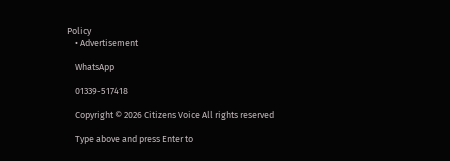Policy
    • Advertisement

    WhatsApp

    01339-517418

    Copyright © 2026 Citizens Voice All rights reserved

    Type above and press Enter to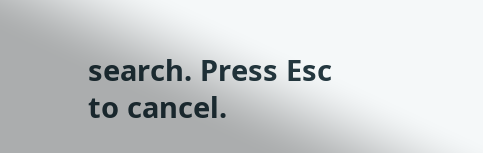search. Press Esc to cancel.